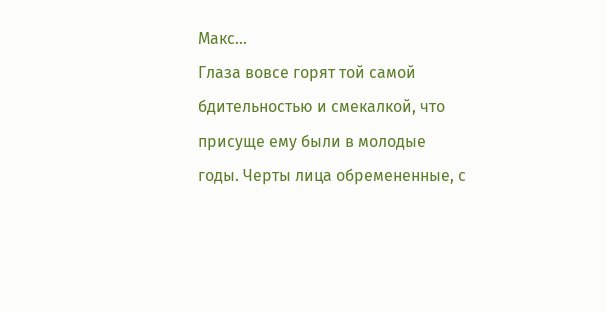Макс…
Глаза вовсе горят той самой бдительностью и смекалкой, что присуще ему были в молодые годы. Черты лица обремененные, с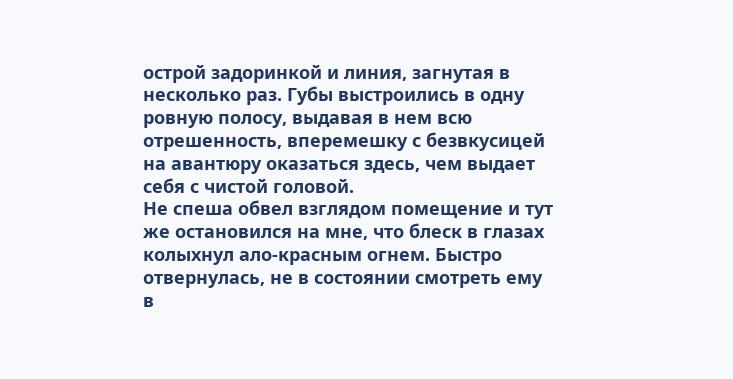острой задоринкой и линия, загнутая в несколько раз. Губы выстроились в одну ровную полосу, выдавая в нем всю отрешенность, вперемешку с безвкусицей на авантюру оказаться здесь, чем выдает себя с чистой головой.
Не спеша обвел взглядом помещение и тут же остановился на мне, что блеск в глазах колыхнул ало-красным огнем. Быстро отвернулась, не в состоянии смотреть ему в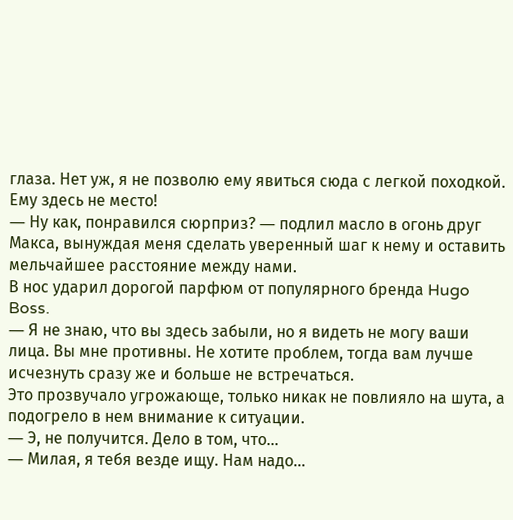глаза. Нет уж, я не позволю ему явиться сюда с легкой походкой. Ему здесь не место!
― Ну как, понравился сюрприз? ― подлил масло в огонь друг Макса, вынуждая меня сделать уверенный шаг к нему и оставить мельчайшее расстояние между нами.
В нос ударил дорогой парфюм от популярного бренда Hugo Boss.
― Я не знаю, что вы здесь забыли, но я видеть не могу ваши лица. Вы мне противны. Не хотите проблем, тогда вам лучше исчезнуть сразу же и больше не встречаться.
Это прозвучало угрожающе, только никак не повлияло на шута, а подогрело в нем внимание к ситуации.
― Э, не получится. Дело в том, что…
― Милая, я тебя везде ищу. Нам надо…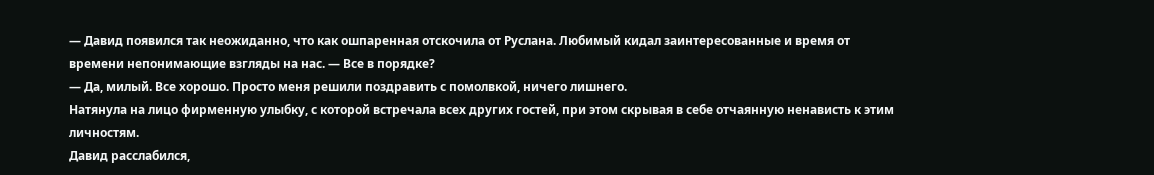― Давид появился так неожиданно, что как ошпаренная отскочила от Руслана. Любимый кидал заинтересованные и время от времени непонимающие взгляды на нас. ― Все в порядке?
― Да, милый. Все хорошо. Просто меня решили поздравить с помолвкой, ничего лишнего.
Натянула на лицо фирменную улыбку, с которой встречала всех других гостей, при этом скрывая в себе отчаянную ненависть к этим личностям.
Давид расслабился,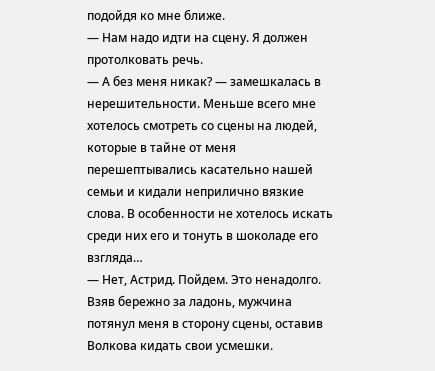подойдя ко мне ближе.
― Нам надо идти на сцену. Я должен протолковать речь.
― А без меня никак? ― замешкалась в нерешительности. Меньше всего мне хотелось смотреть со сцены на людей, которые в тайне от меня перешептывались касательно нашей семьи и кидали неприлично вязкие слова. В особенности не хотелось искать среди них его и тонуть в шоколаде его взгляда…
― Нет, Астрид. Пойдем. Это ненадолго.
Взяв бережно за ладонь, мужчина потянул меня в сторону сцены, оставив Волкова кидать свои усмешки.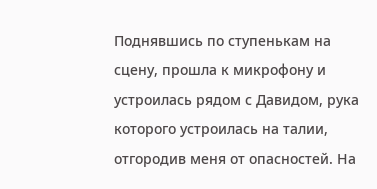Поднявшись по ступенькам на сцену, прошла к микрофону и устроилась рядом с Давидом, рука которого устроилась на талии, отгородив меня от опасностей. На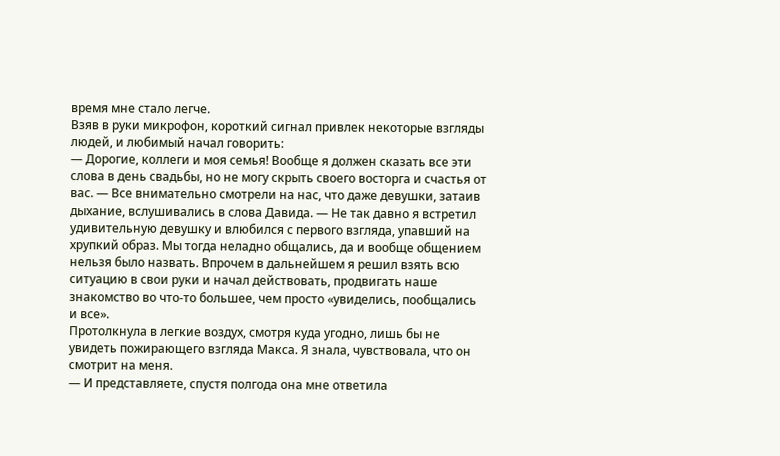время мне стало легче.
Взяв в руки микрофон, короткий сигнал привлек некоторые взгляды людей, и любимый начал говорить:
― Дорогие, коллеги и моя семья! Вообще я должен сказать все эти слова в день свадьбы, но не могу скрыть своего восторга и счастья от вас. ― Все внимательно смотрели на нас, что даже девушки, затаив дыхание, вслушивались в слова Давида. ― Не так давно я встретил удивительную девушку и влюбился с первого взгляда, упавший на хрупкий образ. Мы тогда неладно общались, да и вообще общением нельзя было назвать. Впрочем в дальнейшем я решил взять всю ситуацию в свои руки и начал действовать, продвигать наше знакомство во что-то большее, чем просто «увиделись, пообщались и все».
Протолкнула в легкие воздух, смотря куда угодно, лишь бы не увидеть пожирающего взгляда Макса. Я знала, чувствовала, что он смотрит на меня.
― И представляете, спустя полгода она мне ответила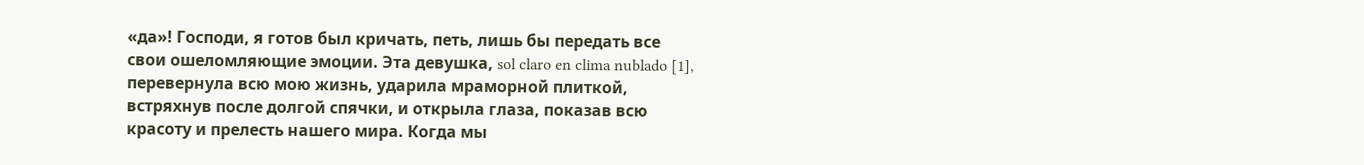«да»! Господи, я готов был кричать, петь, лишь бы передать все свои ошеломляющие эмоции. Эта девушка, sol claro en clima nublado [1], перевернула всю мою жизнь, ударила мраморной плиткой, встряхнув после долгой спячки, и открыла глаза, показав всю красоту и прелесть нашего мира. Когда мы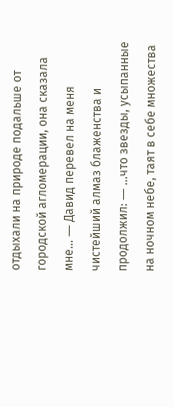отдыхали на природе подальше от городской агломерации, она сказала мне… ― Давид перевел на меня чистейший алмаз блаженства и продолжил: ― …что звезды, усыпанные на ночном небе, таят в себе множества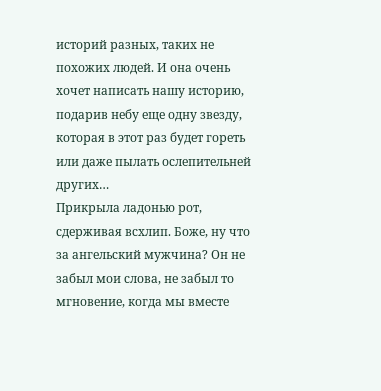историй разных, таких не похожих людей. И она очень хочет написать нашу историю, подарив небу еще одну звезду, которая в этот раз будет гореть или даже пылать ослепительней других…
Прикрыла ладонью рот, сдерживая всхлип. Боже, ну что за ангельский мужчина? Он не забыл мои слова, не забыл то мгновение, когда мы вместе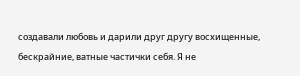создавали любовь и дарили друг другу восхищенные, бескрайние, ватные частички себя. Я не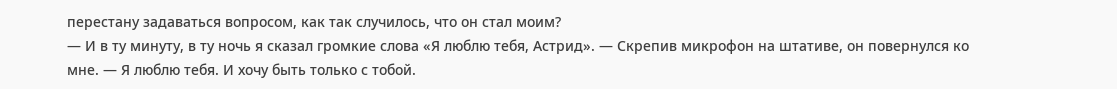перестану задаваться вопросом, как так случилось, что он стал моим?
― И в ту минуту, в ту ночь я сказал громкие слова «Я люблю тебя, Астрид». ― Скрепив микрофон на штативе, он повернулся ко мне. ― Я люблю тебя. И хочу быть только с тобой.